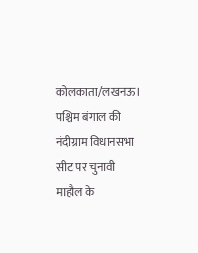कोलकाता/लखनऊ। पश्चिम बंगाल की नंदीग्राम विधानसभा सीट पर चुनावी माहौल के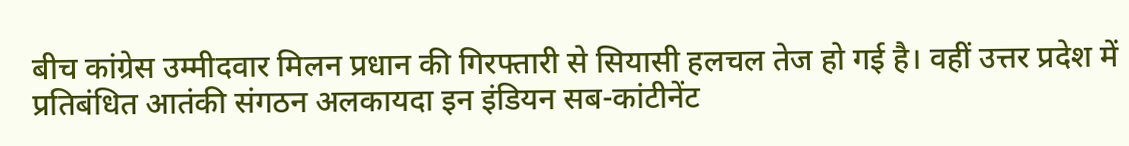बीच कांग्रेस उम्मीदवार मिलन प्रधान की गिरफ्तारी से सियासी हलचल तेज हो गई है। वहीं उत्तर प्रदेश में प्रतिबंधित आतंकी संगठन अलकायदा इन इंडियन सब-कांटीनेंट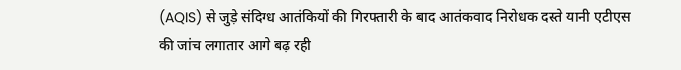(AQIS) से जुड़े संदिग्ध आतंकियों की गिरफ्तारी के बाद आतंकवाद निरोधक दस्ते यानी एटीएस की जांच लगातार आगे बढ़ रही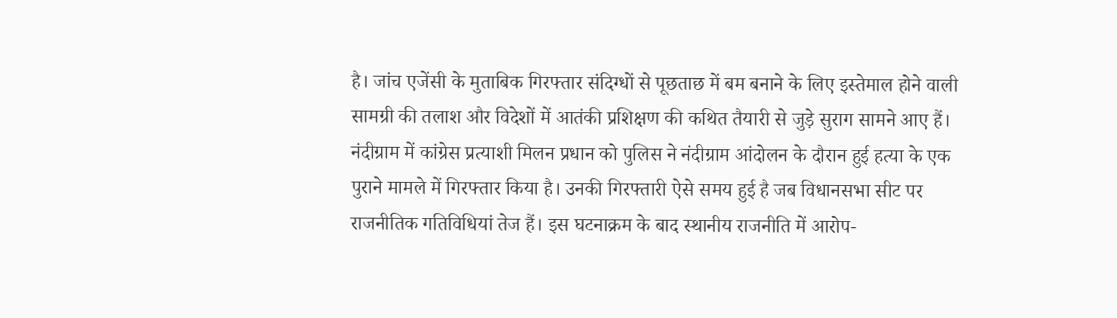है। जांच एजेंसी के मुताबिक गिरफ्तार संदिग्धों से पूछताछ में बम बनाने के लिए इस्तेमाल होने वाली सामग्री की तलाश और विदेशों में आतंकी प्रशिक्षण की कथित तैयारी से जुड़े सुराग सामने आए हैं।
नंदीग्राम में कांग्रेस प्रत्याशी मिलन प्रधान को पुलिस ने नंदीग्राम आंदोलन के दौरान हुई हत्या के एक पुराने मामले में गिरफ्तार किया है। उनकी गिरफ्तारी ऐसे समय हुई है जब विधानसभा सीट पर राजनीतिक गतिविधियां तेज हैं। इस घटनाक्रम के बाद स्थानीय राजनीति में आरोप-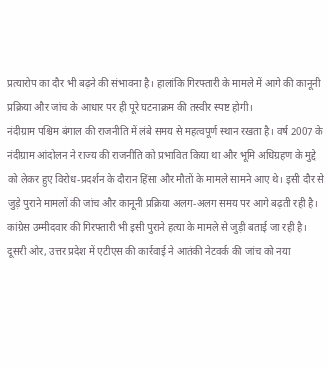प्रत्यारोप का दौर भी बढ़ने की संभावना है। हालांकि गिरफ्तारी के मामले में आगे की कानूनी प्रक्रिया और जांच के आधार पर ही पूरे घटनाक्रम की तस्वीर स्पष्ट होगी।
नंदीग्राम पश्चिम बंगाल की राजनीति में लंबे समय से महत्वपूर्ण स्थान रखता है। वर्ष 2007 के नंदीग्राम आंदोलन ने राज्य की राजनीति को प्रभावित किया था और भूमि अधिग्रहण के मुद्दे को लेकर हुए विरोध-प्रदर्शन के दौरान हिंसा और मौतों के मामले सामने आए थे। इसी दौर से जुड़े पुराने मामलों की जांच और कानूनी प्रक्रिया अलग-अलग समय पर आगे बढ़ती रही है। कांग्रेस उम्मीदवार की गिरफ्तारी भी इसी पुराने हत्या के मामले से जुड़ी बताई जा रही है।
दूसरी ओर, उत्तर प्रदेश में एटीएस की कार्रवाई ने आतंकी नेटवर्क की जांच को नया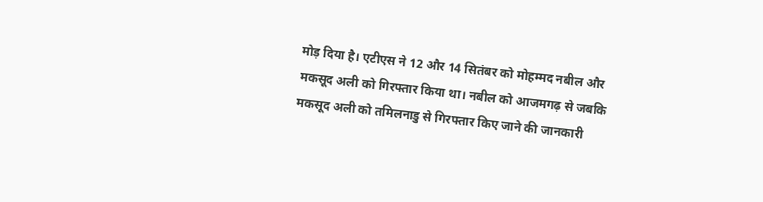मोड़ दिया है। एटीएस ने 12 और 14 सितंबर को मोहम्मद नबील और मकसूद अली को गिरफ्तार किया था। नबील को आजमगढ़ से जबकि मकसूद अली को तमिलनाडु से गिरफ्तार किए जाने की जानकारी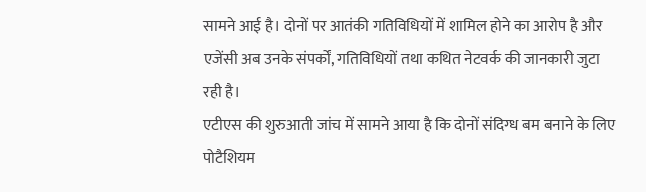सामने आई है। दोनों पर आतंकी गतिविधियों में शामिल होने का आरोप है और एजेंसी अब उनके संपर्कों, गतिविधियों तथा कथित नेटवर्क की जानकारी जुटा रही है।
एटीएस की शुरुआती जांच में सामने आया है कि दोनों संदिग्ध बम बनाने के लिए पोटैशियम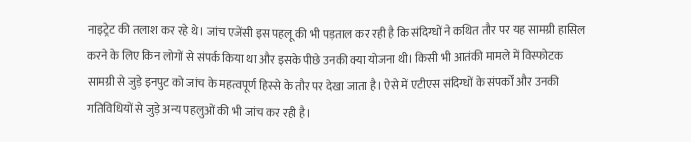नाइट्रेट की तलाश कर रहे थे। जांच एजेंसी इस पहलू की भी पड़ताल कर रही है कि संदिग्धों ने कथित तौर पर यह सामग्री हासिल करने के लिए किन लोगों से संपर्क किया था और इसके पीछे उनकी क्या योजना थी। किसी भी आतंकी मामले में विस्फोटक सामग्री से जुड़े इनपुट को जांच के महत्वपूर्ण हिस्से के तौर पर देखा जाता है। ऐसे में एटीएस संदिग्धों के संपर्कों और उनकी गतिविधियों से जुड़े अन्य पहलुओं की भी जांच कर रही है।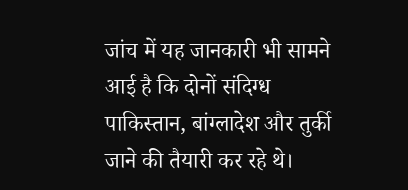जांच में यह जानकारी भी सामने आई है कि दोनों संदिग्ध पाकिस्तान, बांग्लादेश और तुर्की जाने की तैयारी कर रहे थे।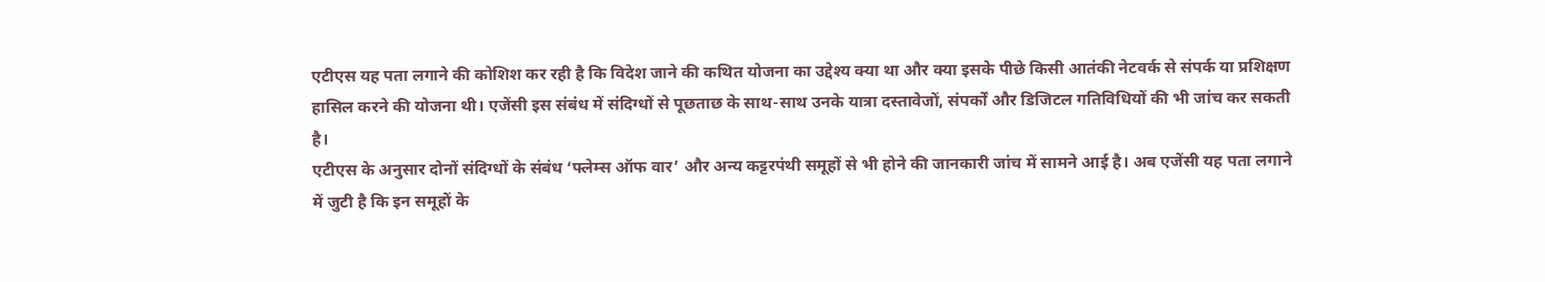एटीएस यह पता लगाने की कोशिश कर रही है कि विदेश जाने की कथित योजना का उद्देश्य क्या था और क्या इसके पीछे किसी आतंकी नेटवर्क से संपर्क या प्रशिक्षण हासिल करने की योजना थी। एजेंसी इस संबंध में संदिग्धों से पूछताछ के साथ-साथ उनके यात्रा दस्तावेजों, संपर्कों और डिजिटल गतिविधियों की भी जांच कर सकती है।
एटीएस के अनुसार दोनों संदिग्धों के संबंध ‘फ्लेम्स ऑफ वार’ और अन्य कट्टरपंथी समूहों से भी होने की जानकारी जांच में सामने आई है। अब एजेंसी यह पता लगाने में जुटी है कि इन समूहों के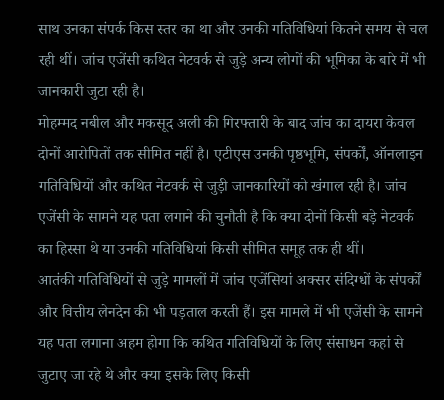साथ उनका संपर्क किस स्तर का था और उनकी गतिविधियां कितने समय से चल रही थीं। जांच एजेंसी कथित नेटवर्क से जुड़े अन्य लोगों की भूमिका के बारे में भी जानकारी जुटा रही है।
मोहम्मद नबील और मकसूद अली की गिरफ्तारी के बाद जांच का दायरा केवल दोनों आरोपितों तक सीमित नहीं है। एटीएस उनकी पृष्ठभूमि, संपर्कों, ऑनलाइन गतिविधियों और कथित नेटवर्क से जुड़ी जानकारियों को खंगाल रही है। जांच एजेंसी के सामने यह पता लगाने की चुनौती है कि क्या दोनों किसी बड़े नेटवर्क का हिस्सा थे या उनकी गतिविधियां किसी सीमित समूह तक ही थीं।
आतंकी गतिविधियों से जुड़े मामलों में जांच एजेंसियां अक्सर संदिग्धों के संपर्कों और वित्तीय लेनदेन की भी पड़ताल करती हैं। इस मामले में भी एजेंसी के सामने यह पता लगाना अहम होगा कि कथित गतिविधियों के लिए संसाधन कहां से जुटाए जा रहे थे और क्या इसके लिए किसी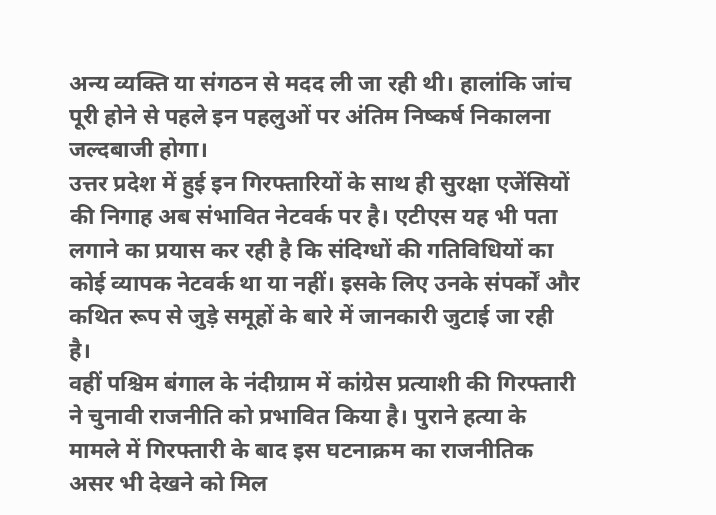अन्य व्यक्ति या संगठन से मदद ली जा रही थी। हालांकि जांच पूरी होने से पहले इन पहलुओं पर अंतिम निष्कर्ष निकालना जल्दबाजी होगा।
उत्तर प्रदेश में हुई इन गिरफ्तारियों के साथ ही सुरक्षा एजेंसियों की निगाह अब संभावित नेटवर्क पर है। एटीएस यह भी पता लगाने का प्रयास कर रही है कि संदिग्धों की गतिविधियों का कोई व्यापक नेटवर्क था या नहीं। इसके लिए उनके संपर्कों और कथित रूप से जुड़े समूहों के बारे में जानकारी जुटाई जा रही है।
वहीं पश्चिम बंगाल के नंदीग्राम में कांग्रेस प्रत्याशी की गिरफ्तारी ने चुनावी राजनीति को प्रभावित किया है। पुराने हत्या के मामले में गिरफ्तारी के बाद इस घटनाक्रम का राजनीतिक असर भी देखने को मिल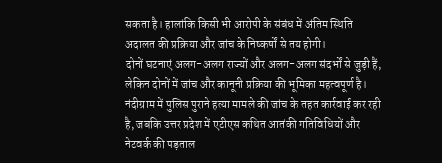सकता है। हालांकि किसी भी आरोपी के संबंध में अंतिम स्थिति अदालत की प्रक्रिया और जांच के निष्कर्षों से तय होगी।
दोनों घटनाएं अलग-अलग राज्यों और अलग-अलग संदर्भों से जुड़ी हैं, लेकिन दोनों में जांच और कानूनी प्रक्रिया की भूमिका महत्वपूर्ण है। नंदीग्राम में पुलिस पुराने हत्या मामले की जांच के तहत कार्रवाई कर रही है, जबकि उत्तर प्रदेश में एटीएस कथित आतंकी गतिविधियों और नेटवर्क की पड़ताल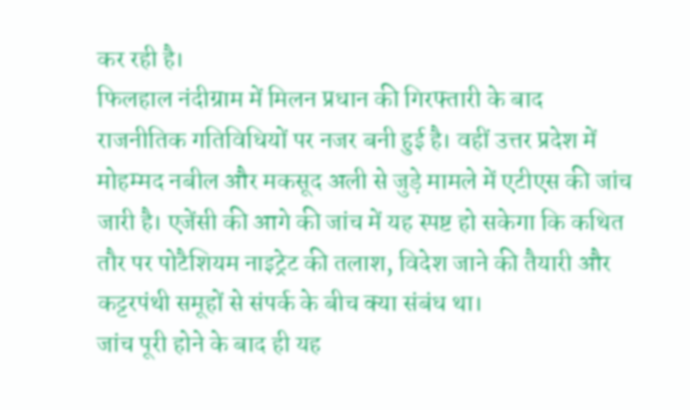कर रही है।
फिलहाल नंदीग्राम में मिलन प्रधान की गिरफ्तारी के बाद राजनीतिक गतिविधियों पर नजर बनी हुई है। वहीं उत्तर प्रदेश में मोहम्मद नबील और मकसूद अली से जुड़े मामले में एटीएस की जांच जारी है। एजेंसी की आगे की जांच में यह स्पष्ट हो सकेगा कि कथित तौर पर पोटैशियम नाइट्रेट की तलाश, विदेश जाने की तैयारी और कट्टरपंथी समूहों से संपर्क के बीच क्या संबंध था।
जांच पूरी होने के बाद ही यह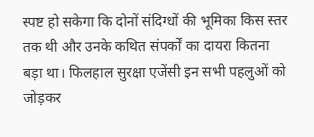स्पष्ट हो सकेगा कि दोनों संदिग्धों की भूमिका किस स्तर तक थी और उनके कथित संपर्कों का दायरा कितना बड़ा था। फिलहाल सुरक्षा एजेंसी इन सभी पहलुओं को जोड़कर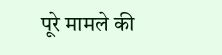पूरे मामले की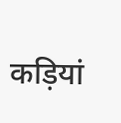कड़ियां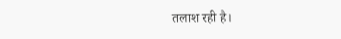तलाश रही है।